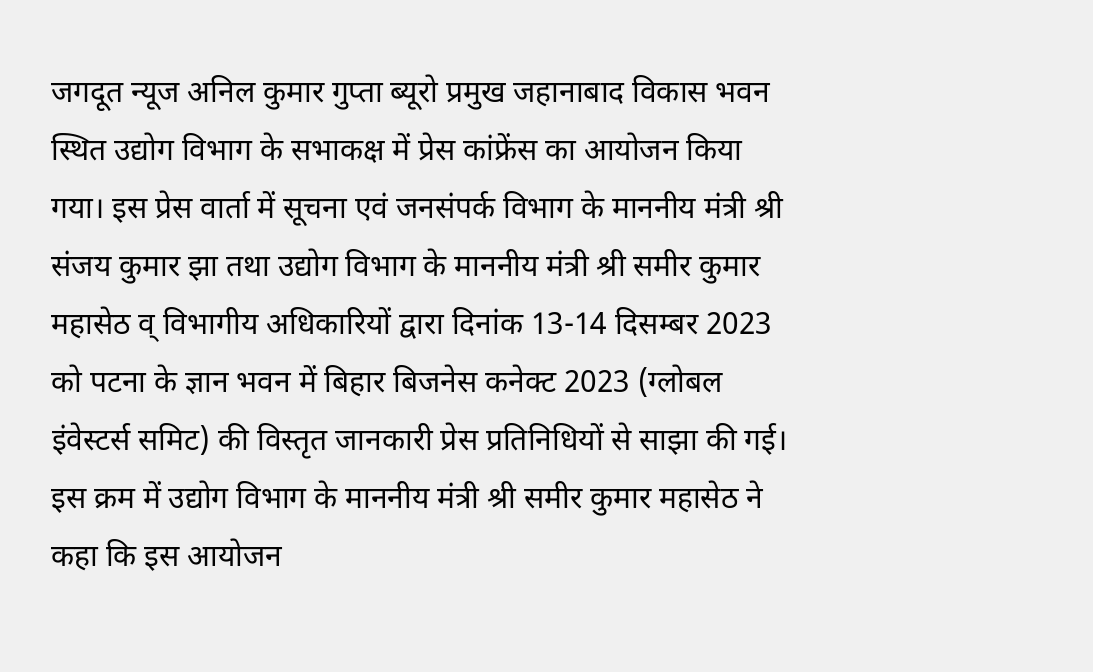जगदूत न्यूज अनिल कुमार गुप्ता ब्यूरो प्रमुख जहानाबाद विकास भवन स्थित उद्योग विभाग के सभाकक्ष में प्रेस कांफ्रेंस का आयोजन किया गया। इस प्रेस वार्ता में सूचना एवं जनसंपर्क विभाग के माननीय मंत्री श्री संजय कुमार झा तथा उद्योग विभाग के माननीय मंत्री श्री समीर कुमार महासेठ व् विभागीय अधिकारियों द्वारा दिनांक 13-14 दिसम्बर 2023 को पटना के ज्ञान भवन में बिहार बिजनेस कनेक्ट 2023 (ग्लोबल इंवेस्टर्स समिट) की विस्तृत जानकारी प्रेस प्रतिनिधियों से साझा की गई। इस क्रम में उद्योग विभाग के माननीय मंत्री श्री समीर कुमार महासेठ ने कहा कि इस आयोजन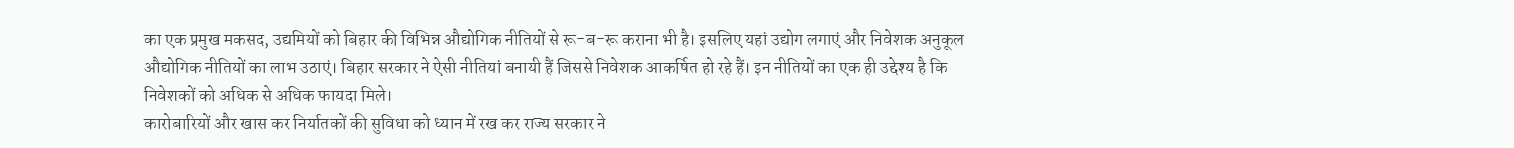का एक प्रमुख मकसद, उद्यमियों को बिहार की विभिन्न औद्योगिक नीतियों से रू-ब-रू कराना भी है। इसलिए यहां उद्योग लगाएं और निवेशक अनुकूल औद्योगिक नीतियों का लाभ उठाएं। बिहार सरकार ने ऐसी नीतियां बनायी हैं जिससे निवेशक आकर्षित हो रहे हैं। इन नीतियों का एक ही उद्देश्य है कि निवेशकों को अधिक से अधिक फायदा मिले।
कारोबारियों और खास कर निर्यातकों की सुविधा को ध्यान में रख कर राज्य सरकार ने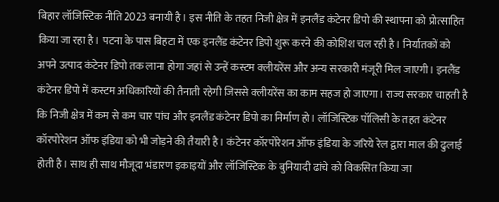बिहार लॉजिस्टिक नीति 2023 बनायी है। इस नीति के तहत निजी क्षेत्र में इनलैंड कंटेनर डिपो की स्थापना को प्रोत्साहित किया जा रहा है। पटना के पास बिहटा में एक इनलैंड कंटेनर डिपो शुरू करने की कोशिश चल रही है। निर्यातकों को अपने उत्पाद कंटेनर डिपो तक लाना होगा जहां से उन्हें कस्टम क्लीयरेंस और अन्य सरकारी मंजूरी मिल जाएगी। इनलैंड कंटेनर डिपो में कस्टम अधिकारियों की तैनाती रहेगी जिससे क्लीयरेंस का काम सहज हो जाएगा। राज्य सरकार चाहती है कि निजी क्षेत्र में कम से कम चार पांच और इनलैंड कंटेनर डिपो का निर्माण हो। लॉजिस्टिक पॉलिसी के तहत कंटेनर कॉरपोरेशन ऑफ इंडिया को भी जोड़ने की तैयारी है। कंटेनर कॉरपोरेशन ऑफ इंडिया के जरिये रेल द्वारा माल की ढुलाई होती है। साथ ही साथ मौजूदा भंडारण इकाइयों और लॉजिस्टिक के बुनियादी ढांचे को विकसित किया जा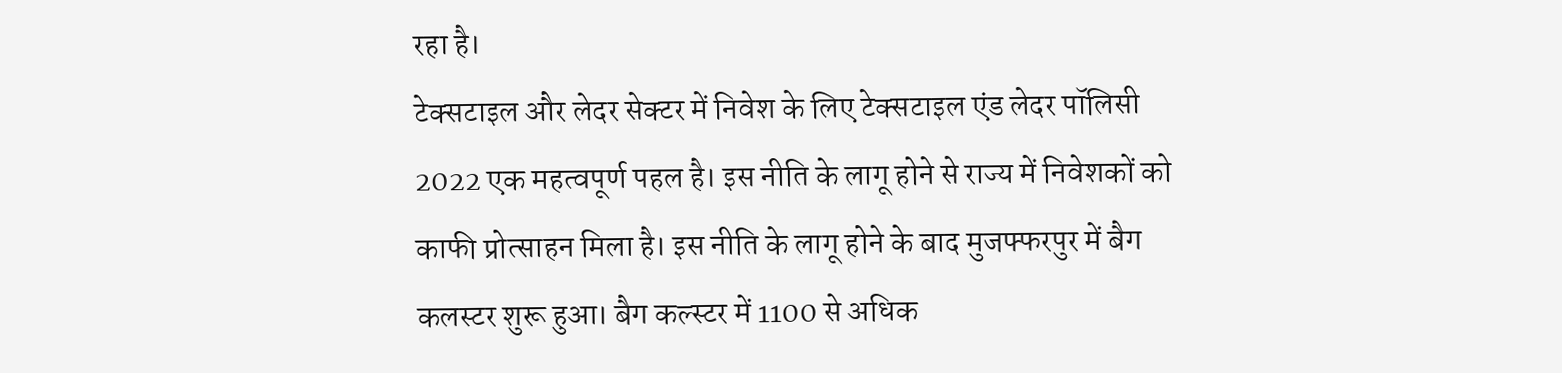रहा है।
टेक्सटाइल और लेदर सेक्टर में निवेश के लिए टेक्सटाइल एंड लेदर पॉलिसी 2022 एक महत्वपूर्ण पहल है। इस नीति के लागू होने से राज्य में निवेशकों को काफी प्रोत्साहन मिला है। इस नीति के लागू होने के बाद मुजफ्फरपुर में बैग कलस्टर शुरू हुआ। बैग कल्स्टर में 1100 से अधिक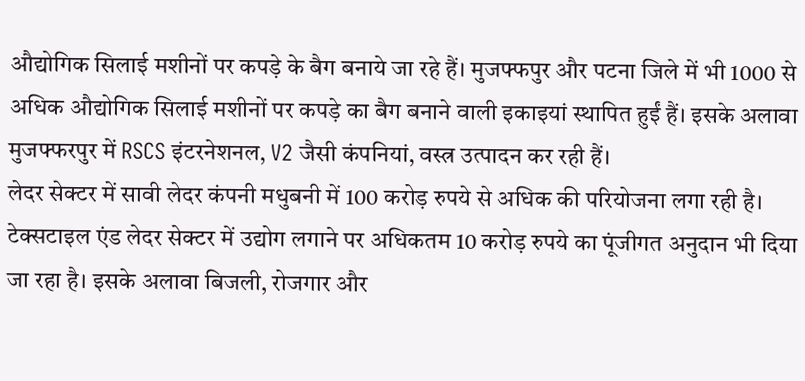औद्योगिक सिलाई मशीनों पर कपड़े के बैग बनाये जा रहे हैं। मुजफ्फपुर और पटना जिले में भी 1000 से अधिक औद्योगिक सिलाई मशीनों पर कपड़े का बैग बनाने वाली इकाइयां स्थापित हुईं हैं। इसके अलावा मुजफ्फरपुर में RSCS इंटरनेशनल, V2 जैसी कंपनियां, वस्त्र उत्पादन कर रही हैं।
लेदर सेक्टर में सावी लेदर कंपनी मधुबनी में 100 करोड़ रुपये से अधिक की परियोजना लगा रही है। टेक्सटाइल एंड लेदर सेक्टर में उद्योग लगाने पर अधिकतम 10 करोड़ रुपये का पूंजीगत अनुदान भी दिया जा रहा है। इसके अलावा बिजली, रोजगार और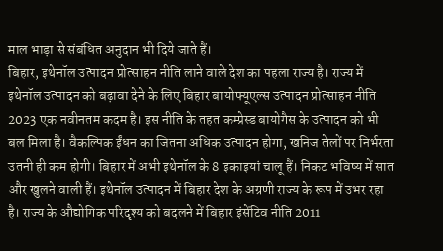माल भाड़ा से संबंधित अनुदान भी दिये जाते हैं।
बिहार, इथेनॉल उत्पादन प्रोत्साहन नीति लाने वाले देश का पहला राज्य है। राज्य में इथेनॉल उत्पादन को बढ़ावा देने के लिए बिहार बायोफ्यूएल्स उत्पादन प्रोत्साहन नीति 2023 एक नवीनतम कदम है। इस नीति के तहत कम्प्रेस्ड बायोगैस के उत्पादन को भी बल मिला है। वैकल्पिक ईंधन का जितना अधिक उत्पादन होगा, खनिज तेलों पर निर्भरता उतनी ही कम होगी। बिहार में अभी इथेनॉल के 8 इकाइयां चालू हैं। निकट भविष्य में सात और खुलने वाली हैं। इथेनॉल उत्पादन में बिहार देश के अग्रणी राज्य के रूप में उभर रहा है। राज्य के औद्योगिक परिदृश्य को बदलने में बिहार इंसेंटिव नीति 2011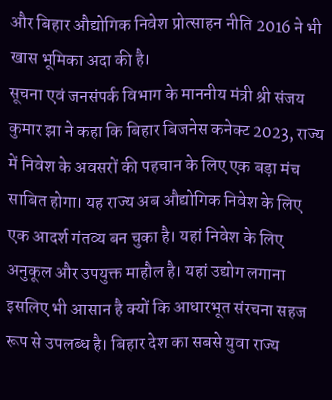और बिहार औद्योगिक निवेश प्रोत्साहन नीति 2016 ने भी खास भूमिका अदा की है।
सूचना एवं जनसंपर्क विभाग के माननीय मंत्री श्री संजय कुमार झा ने कहा कि बिहार बिजनेस कनेक्ट 2023, राज्य में निवेश के अवसरों की पहचान के लिए एक बड़ा मंच साबित होगा। यह राज्य अब औद्योगिक निवेश के लिए एक आदर्श गंतव्य बन चुका है। यहां निवेश के लिए अनुकूल और उपयुक्त माहौल है। यहां उद्योग लगाना इसलिए भी आसान है क्यों कि आधारभूत संरचना सहज रूप से उपलब्ध है। बिहार देश का सबसे युवा राज्य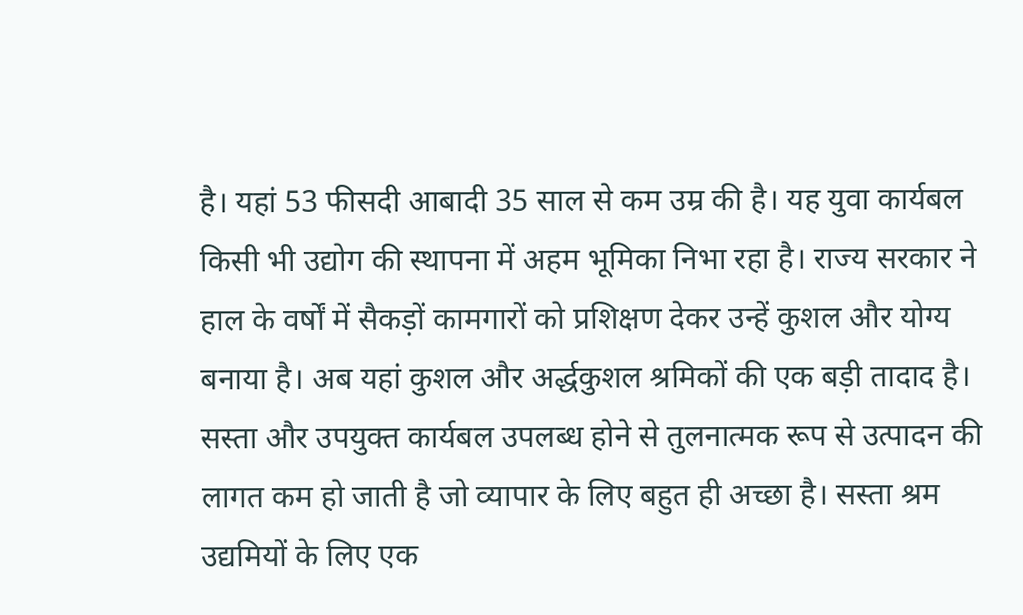है। यहां 53 फीसदी आबादी 35 साल से कम उम्र की है। यह युवा कार्यबल किसी भी उद्योग की स्थापना में अहम भूमिका निभा रहा है। राज्य सरकार ने हाल के वर्षों में सैकड़ों कामगारों को प्रशिक्षण देकर उन्हें कुशल और योग्य बनाया है। अब यहां कुशल और अर्द्धकुशल श्रमिकों की एक बड़ी तादाद है। सस्ता और उपयुक्त कार्यबल उपलब्ध होने से तुलनात्मक रूप से उत्पादन की लागत कम हो जाती है जो व्यापार के लिए बहुत ही अच्छा है। सस्ता श्रम उद्यमियों के लिए एक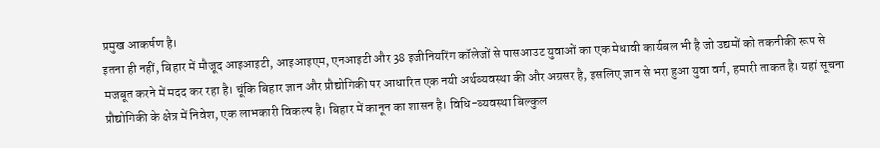प्रमुख आकर्षण है।
इतना ही नहीं, बिहार में मौजूद आइआइटी, आइआइएम, एनआइटी और 38 इजीनियरिंग कॉलेजों से पासआउट युवाओं का एक मेधावी कार्यबल भी है जो उद्यमों को तकनीकी रूप से मजबूत करने में मदद कर रहा है। चूंकि बिहार ज्ञान और प्रौद्योगिकी पर आधारित एक नयी अर्थव्यवस्था की और अग्रसर है, इसलिए ज्ञान से भरा हुआ युवा वर्ग, हमारी ताकत है। यहां सूचना प्रौद्योगिकी के क्षेत्र में निवेश, एक लाभकारी विकल्प है। बिहार में कानून का शासन है। विधि-व्यवस्था बिल्कुल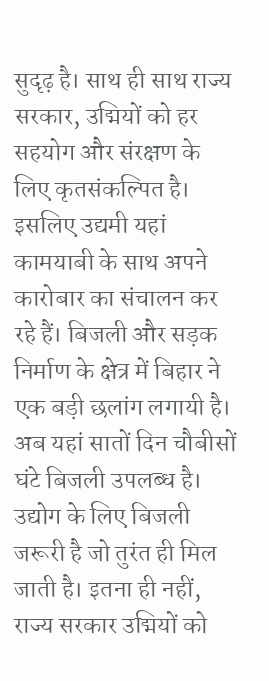सुदृढ़ है। साथ ही साथ राज्य सरकार, उद्मियों को हर सहयोग और संरक्षण के लिए कृतसंकल्पित है। इसलिए उद्यमी यहां कामयाबी के साथ अपने कारोबार का संचालन कर रहे हैं। बिजली और सड़क निर्माण के क्षेत्र में बिहार ने एक बड़ी छलांग लगायी है। अब यहां सातों दिन चौबीसों घंटे बिजली उपलब्ध है। उद्योग के लिए बिजली जरूरी है जो तुरंत ही मिल जाती है। इतना ही नहीं, राज्य सरकार उद्मियों को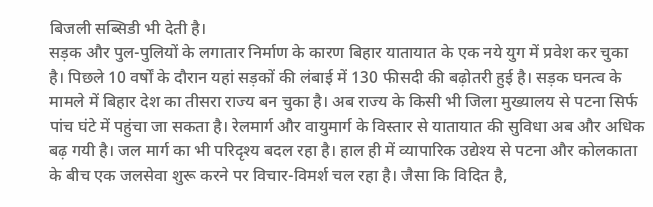बिजली सब्सिडी भी देती है।
सड़क और पुल-पुलियों के लगातार निर्माण के कारण बिहार यातायात के एक नये युग में प्रवेश कर चुका है। पिछले 10 वर्षों के दौरान यहां सड़कों की लंबाई में 130 फीसदी की बढ़ोतरी हुई है। सड़क घनत्व के मामले में बिहार देश का तीसरा राज्य बन चुका है। अब राज्य के किसी भी जिला मुख्यालय से पटना सिर्फ पांच घंटे में पहुंचा जा सकता है। रेलमार्ग और वायुमार्ग के विस्तार से यातायात की सुविधा अब और अधिक बढ़ गयी है। जल मार्ग का भी परिदृश्य बदल रहा है। हाल ही में व्यापारिक उद्येश्य से पटना और कोलकाता के बीच एक जलसेवा शुरू करने पर विचार-विमर्श चल रहा है। जैसा कि विदित है,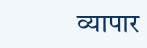व्यापार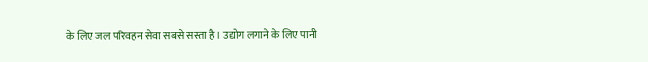के लिए जल परिवहन सेवा सबसे सस्ता है। उद्योग लगाने के लिए पानी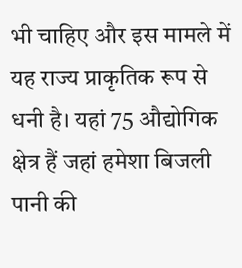भी चाहिए और इस मामले में यह राज्य प्राकृतिक रूप से धनी है। यहां 75 औद्योगिक क्षेत्र हैं जहां हमेशा बिजली पानी की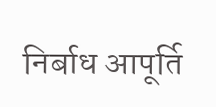निर्बाध आपूर्ति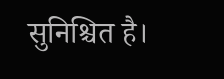सुनिश्चित है।